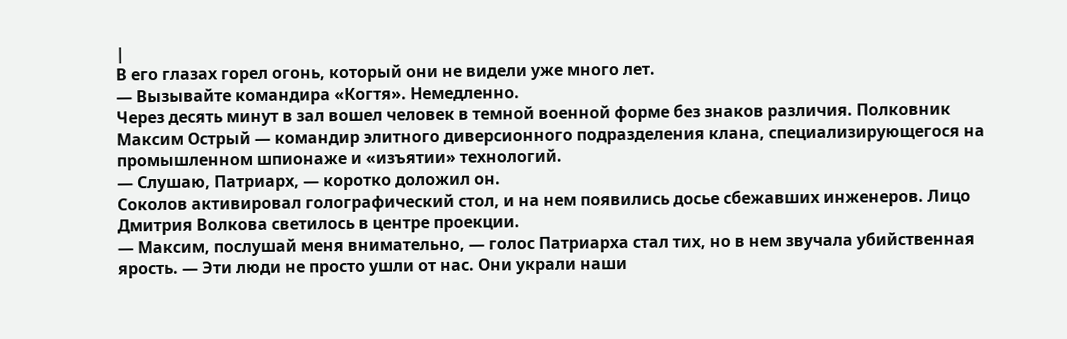|
В его глазах горел огонь, который они не видели уже много лет.
— Вызывайте командира «Когтя». Немедленно.
Через десять минут в зал вошел человек в темной военной форме без знаков различия. Полковник Максим Острый — командир элитного диверсионного подразделения клана, специализирующегося на промышленном шпионаже и «изъятии» технологий.
— Слушаю, Патриарх, — коротко доложил он.
Соколов активировал голографический стол, и на нем появились досье сбежавших инженеров. Лицо Дмитрия Волкова светилось в центре проекции.
— Максим, послушай меня внимательно, — голос Патриарха стал тих, но в нем звучала убийственная ярость. — Эти люди не просто ушли от нас. Они украли наши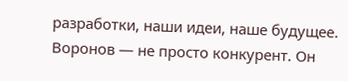разработки, наши идеи, наше будущее. Воронов — не просто конкурент. Он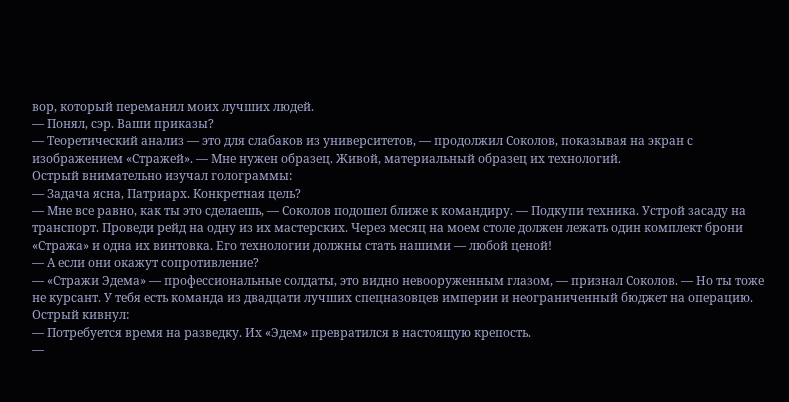вор, который переманил моих лучших людей.
— Понял, сэр. Ваши приказы?
— Теоретический анализ — это для слабаков из университетов, — продолжил Соколов, показывая на экран с изображением «Стражей». — Мне нужен образец. Живой, материальный образец их технологий.
Острый внимательно изучал голограммы:
— Задача ясна, Патриарх. Конкретная цель?
— Мне все равно, как ты это сделаешь, — Соколов подошел ближе к командиру. — Подкупи техника. Устрой засаду на транспорт. Проведи рейд на одну из их мастерских. Через месяц на моем столе должен лежать один комплект брони «Стража» и одна их винтовка. Его технологии должны стать нашими — любой ценой!
— А если они окажут сопротивление?
— «Стражи Эдема» — профессиональные солдаты, это видно невооруженным глазом, — признал Соколов. — Но ты тоже не курсант. У тебя есть команда из двадцати лучших спецназовцев империи и неограниченный бюджет на операцию.
Острый кивнул:
— Потребуется время на разведку. Их «Эдем» превратился в настоящую крепость.
—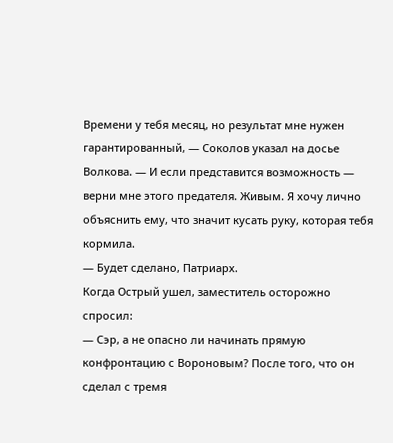Времени у тебя месяц, но результат мне нужен гарантированный, — Соколов указал на досье Волкова. — И если представится возможность — верни мне этого предателя. Живым. Я хочу лично объяснить ему, что значит кусать руку, которая тебя кормила.
— Будет сделано, Патриарх.
Когда Острый ушел, заместитель осторожно спросил:
— Сэр, а не опасно ли начинать прямую конфронтацию с Вороновым? После того, что он сделал с тремя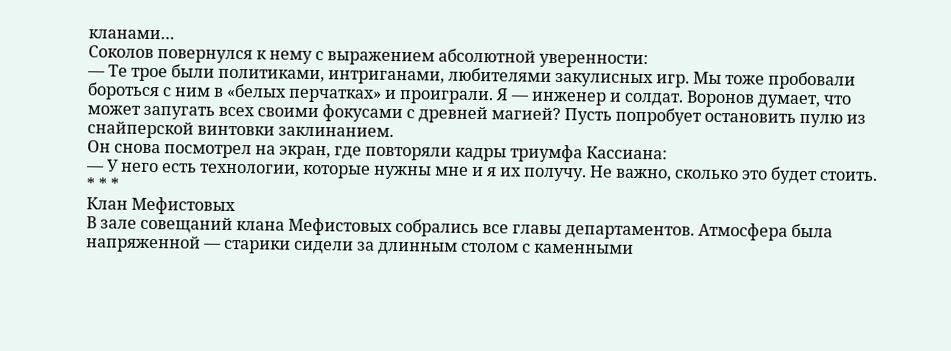кланами…
Соколов повернулся к нему с выражением абсолютной уверенности:
— Те трое были политиками, интриганами, любителями закулисных игр. Мы тоже пробовали бороться с ним в «белых перчатках» и проиграли. Я — инженер и солдат. Воронов думает, что может запугать всех своими фокусами с древней магией? Пусть попробует остановить пулю из снайперской винтовки заклинанием.
Он снова посмотрел на экран, где повторяли кадры триумфа Кассиана:
— У него есть технологии, которые нужны мне и я их получу. Не важно, сколько это будет стоить.
* * *
Клан Мефистовых
В зале совещаний клана Мефистовых собрались все главы департаментов. Атмосфера была напряженной — старики сидели за длинным столом с каменными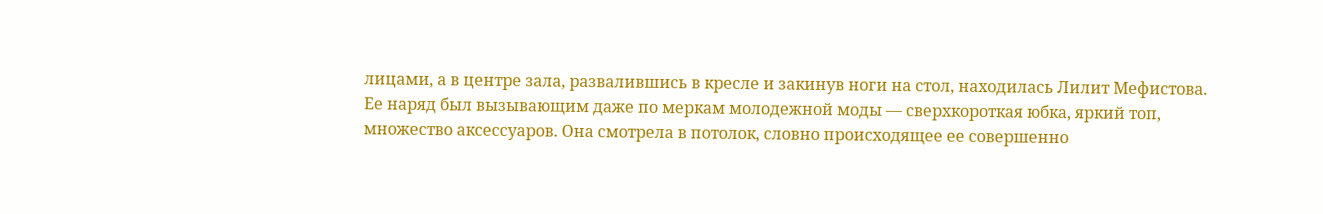лицами, а в центре зала, развалившись в кресле и закинув ноги на стол, находилась Лилит Мефистова.
Ее наряд был вызывающим даже по меркам молодежной моды — сверхкороткая юбка, яркий топ, множество аксессуаров. Она смотрела в потолок, словно происходящее ее совершенно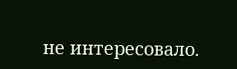не интересовало.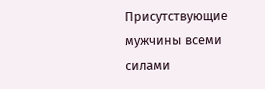Присутствующие мужчины всеми силами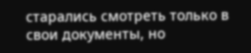старались смотреть только в свои документы, но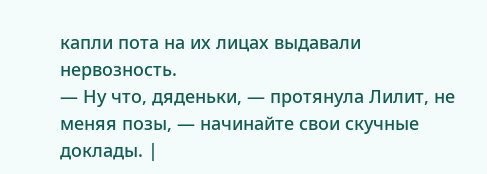капли пота на их лицах выдавали нервозность.
— Ну что, дяденьки, — протянула Лилит, не меняя позы, — начинайте свои скучные доклады. |